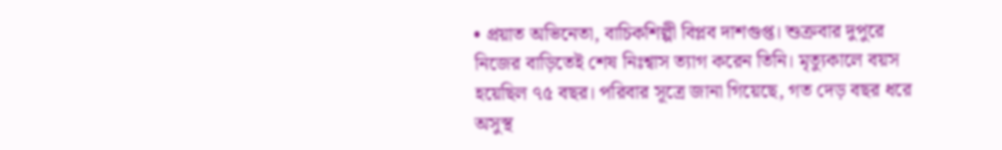• প্রয়াত অভিনেতা, বাচিকশিল্পী বিপ্লব দাশগুপ্ত। শুক্রবার দুপুরে নিজের বাড়িতেই শেষ নিঃশ্বাস ত্যাগ করেন তিনি। মৃত্যুকালে বয়স হয়েছিল ৭৫ বছর। পরিবার সূত্রে জানা গিয়েছে, গত দেড় বছর ধরে অসুস্থ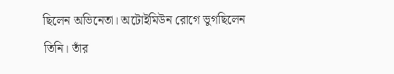ছিলেন অভিনেতা। অটোইমিউন রোগে ভুগছিলেন তিনি। তাঁর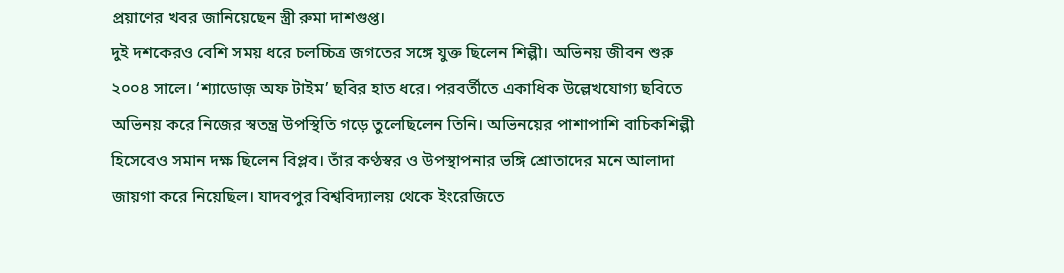প্রয়াণের খবর জানিয়েছেন স্ত্রী রুমা দাশগুপ্ত।
দুই দশকেরও বেশি সময় ধরে চলচ্চিত্র জগতের সঙ্গে যুক্ত ছিলেন শিল্পী। অভিনয় জীবন শুরু ২০০৪ সালে। ‘শ্যাডোজ় অফ টাইম’ ছবির হাত ধরে। পরবর্তীতে একাধিক উল্লেখযোগ্য ছবিতে অভিনয় করে নিজের স্বতন্ত্র উপস্থিতি গড়ে তুলেছিলেন তিনি। অভিনয়ের পাশাপাশি বাচিকশিল্পী হিসেবেও সমান দক্ষ ছিলেন বিপ্লব। তাঁর কণ্ঠস্বর ও উপস্থাপনার ভঙ্গি শ্রোতাদের মনে আলাদা জায়গা করে নিয়েছিল। যাদবপুর বিশ্ববিদ্যালয় থেকে ইংরেজিতে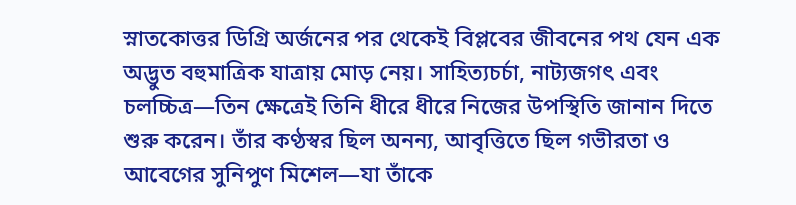স্নাতকোত্তর ডিগ্রি অর্জনের পর থেকেই বিপ্লবের জীবনের পথ যেন এক অদ্ভুত বহুমাত্রিক যাত্রায় মোড় নেয়। সাহিত্যচর্চা, নাট্যজগৎ এবং চলচ্চিত্র—তিন ক্ষেত্রেই তিনি ধীরে ধীরে নিজের উপস্থিতি জানান দিতে শুরু করেন। তাঁর কণ্ঠস্বর ছিল অনন্য, আবৃত্তিতে ছিল গভীরতা ও আবেগের সুনিপুণ মিশেল—যা তাঁকে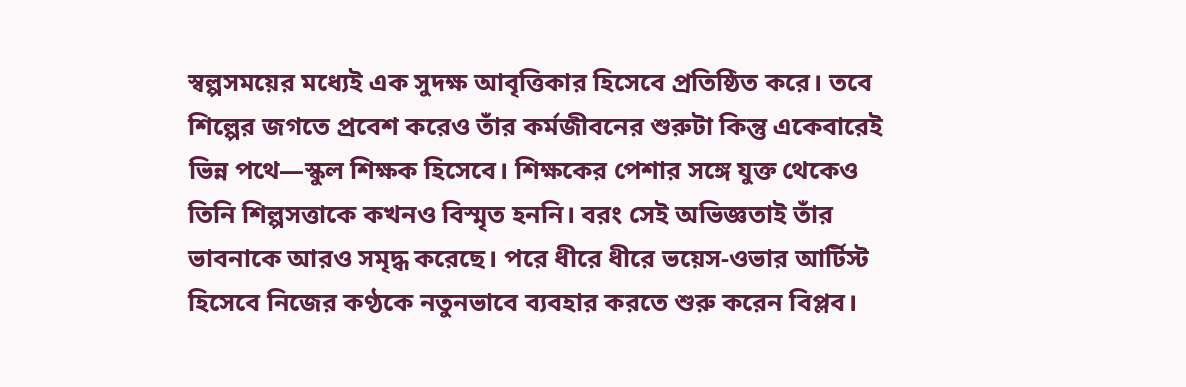স্বল্পসময়ের মধ্যেই এক সুদক্ষ আবৃত্তিকার হিসেবে প্রতিষ্ঠিত করে। তবে শিল্পের জগতে প্রবেশ করেও তাঁর কর্মজীবনের শুরুটা কিন্তু একেবারেই ভিন্ন পথে—স্কুল শিক্ষক হিসেবে। শিক্ষকের পেশার সঙ্গে যুক্ত থেকেও তিনি শিল্পসত্তাকে কখনও বিস্মৃত হননি। বরং সেই অভিজ্ঞতাই তাঁর ভাবনাকে আরও সমৃদ্ধ করেছে। পরে ধীরে ধীরে ভয়েস-ওভার আর্টিস্ট হিসেবে নিজের কণ্ঠকে নতুনভাবে ব্যবহার করতে শুরু করেন বিপ্লব।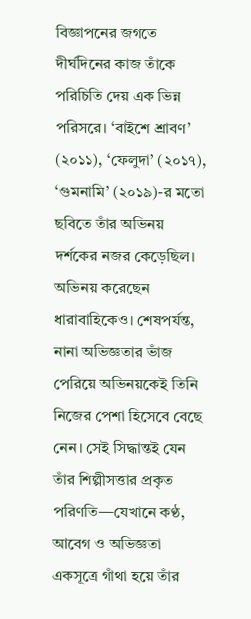বিজ্ঞাপনের জগতে দীর্ঘদিনের কাজ তাঁকে পরিচিতি দেয় এক ভিন্ন পরিসরে। ‘বাইশে শ্রাবণ’ (২০১১), ‘ফেলুদা’ (২০১৭), ‘গুমনামি’ (২০১৯)-র মতো ছবিতে তাঁর অভিনয় দর্শকের নজর কেড়েছিল। অভিনয় করেছেন ধারাবাহিকেও। শেষপর্যন্ত, নানা অভিজ্ঞতার ভাঁজ পেরিয়ে অভিনয়কেই তিনি নিজের পেশা হিসেবে বেছে নেন। সেই সিদ্ধান্তই যেন তাঁর শিল্পীসত্তার প্রকৃত পরিণতি—যেখানে কণ্ঠ, আবেগ ও অভিজ্ঞতা একসূত্রে গাঁথা হয়ে তাঁর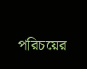পরিচয়ের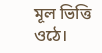মূল ভিত্তি ওঠে।